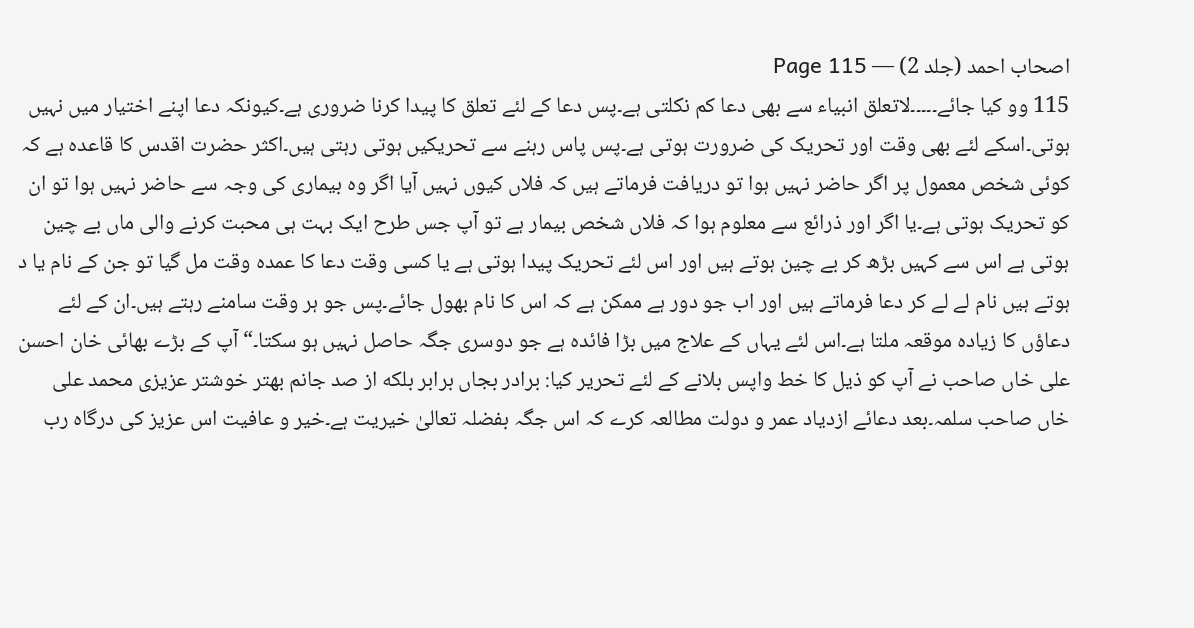اصحاب احمد (جلد 2) — Page 115
115 وو کیا جائے۔۔۔۔۔لاتعلق انبیاء سے بھی دعا کم نکلتی ہے۔پس دعا کے لئے تعلق کا پیدا کرنا ضروری ہے۔کیونکہ دعا اپنے اختیار میں نہیں ہوتی۔اسکے لئے بھی وقت اور تحریک کی ضرورت ہوتی ہے۔پس پاس رہنے سے تحریکیں ہوتی رہتی ہیں۔اکثر حضرت اقدس کا قاعدہ ہے کہ کوئی شخص معمول پر اگر حاضر نہیں ہوا تو دریافت فرماتے ہیں کہ فلاں کیوں نہیں آیا اگر وہ بیماری کی وجہ سے حاضر نہیں ہوا تو ان کو تحریک ہوتی ہے۔یا اگر اور ذرائع سے معلوم ہوا کہ فلاں شخص بیمار ہے تو آپ جس طرح ایک بہت ہی محبت کرنے والی ماں بے چین ہوتی ہے اس سے کہیں بڑھ کر بے چین ہوتے ہیں اور اس لئے تحریک پیدا ہوتی ہے یا کسی وقت دعا کا عمدہ وقت مل گیا تو جن کے نام یا د ہوتے ہیں نام لے لے کر دعا فرماتے ہیں اور اب جو دور ہے ممکن ہے کہ اس کا نام بھول جائے۔پس جو ہر وقت سامنے رہتے ہیں۔ان کے لئے دعاؤں کا زیادہ موقعہ ملتا ہے۔اس لئے یہاں کے علاج میں بڑا فائدہ ہے جو دوسری جگہ حاصل نہیں ہو سکتا۔“ آپ کے بڑے بھائی خان احسن علی خاں صاحب نے آپ کو ذیل کا خط واپس بلانے کے لئے تحریر کیا: برادر بجاں برابر بلکه از صد جانم بهتر خوشتر عزیزی محمد علی خاں صاحب سلمہ۔بعد دعائے ازدیاد عمر و دولت مطالعہ کرے کہ اس جگہ بفضلہ تعالیٰ خیریت ہے۔خیر و عافیت اس عزیز کی درگاہ رب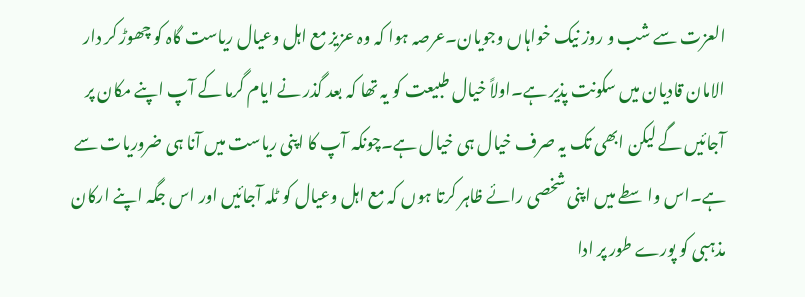العزت سے شب و روز نیک خواہاں وجویان۔عرصہ ہوا کہ وہ عزیز مع اہل وعیال ریاست گاہ کو چھوڑ کر دار الامان قادیان میں سکونت پذیر ہے۔اولاً خیال طبیعت کو یہ تھا کہ بعد گذر نے ایام گرما کے آپ اپنے مکان پر آجائیں گے لیکن ابھی تک یہ صرف خیال ہی خیال ہے۔چونکہ آپ کا اپنی ریاست میں آنا ہی ضروریات سے ہے۔اس واسطے میں اپنی شخصی رائے ظاہر کرتا ہوں کہ مع اہل وعیال کو ٹلہ آجائیں اور اس جگہ اپنے ارکان مذہبی کو پورے طور پر ادا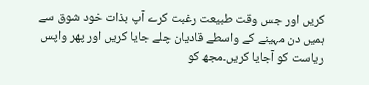کریں اور جس وقت طبیعت رغبت کرے آپ بذات خود شوق سے ہمیں دن مہینے کے واسطے قادیان چلے جایا کریں اور پھر واپس ریاست کو آجایا کریں۔مجھ کو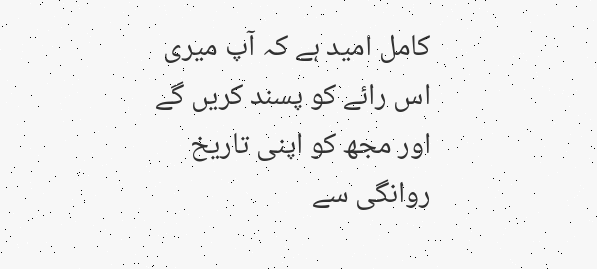کامل امید ہے کہ آپ میری اس رائے کو پسند کریں گے اور مجھ کو اپنی تاریخ روانگی سے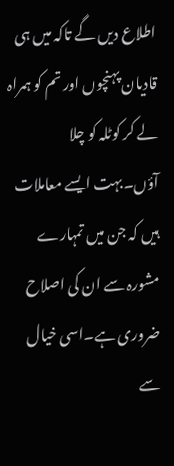اطلاع دیں گے تاکہ میں ہی قادیان پہنچوں اور تم کو ہمراہ لے کر کوٹلہ کو چلا آؤں۔بہت ایسے معاملات ہیں کہ جن میں تمہارے مشورہ سے ان کی اصلاح ضروری ہے۔اسی خیال سے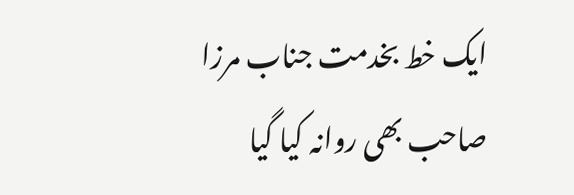ایک خط بخدمت جناب مرزا صاحب بھی روانہ کیا گیا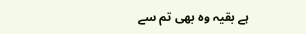ہے بقیہ وہ بھی تم سے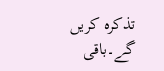تذکرہ کریں گے۔باقی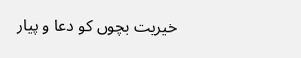خیریت بچوں کو دعا و پیار